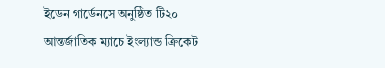ইডেন গার্ডেনসে অনুষ্ঠিত টি২০ আন্তর্জাতিক ম্যাচে ইংল্যান্ড ক্রিকেট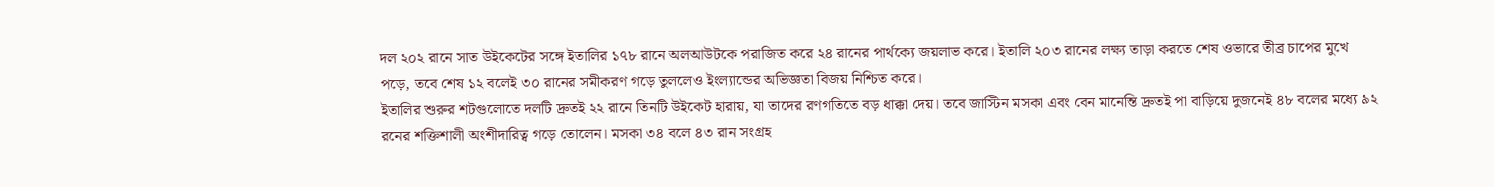দল ২০২ রানে সাত উইকেটের সঙ্গে ইতালির ১৭৮ রানে অলআউটকে পরাজিত করে ২৪ রানের পার্থক্যে জয়লাভ করে। ইতালি ২০৩ রানের লক্ষ্য তাড়া করতে শেষ ওভারে তীব্র চাপের মুখে পড়ে, তবে শেষ ১২ বলেই ৩০ রানের সমীকরণ গড়ে তুললেও ইংল্যান্ডের অভিজ্ঞতা বিজয় নিশ্চিত করে।
ইতালির শুরুর শটগুলোতে দলটি দ্রুতই ২২ রানে তিনটি উইকেট হারায়, যা তাদের রণগতিতে বড় ধাক্কা দেয়। তবে জাস্টিন মসকা এবং বেন মানেন্তি দ্রুতই পা বাড়িয়ে দুজনেই ৪৮ বলের মধ্যে ৯২ রনের শক্তিশালী অংশীদারিত্ব গড়ে তোলেন। মসকা ৩৪ বলে ৪৩ রান সংগ্রহ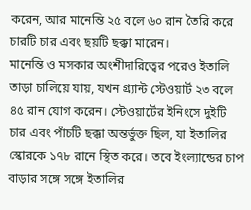করেন, আর মানেন্তি ২৫ বলে ৬০ রান তৈরি করে চারটি চার এবং ছয়টি ছক্কা মারেন।
মানেন্তি ও মসকার অংশীদারিত্বের পরেও ইতালি তাড়া চালিয়ে যায়, যখন গ্র্যান্ট স্টেওয়ার্ট ২৩ বলে ৪৫ রান যোগ করেন। স্টেওয়ার্টের ইনিংসে দুইটি চার এবং পাঁচটি ছক্কা অন্তর্ভুক্ত ছিল, যা ইতালির স্কোরকে ১৭৮ রানে স্থিত করে। তবে ইংল্যান্ডের চাপ বাড়ার সঙ্গে সঙ্গে ইতালির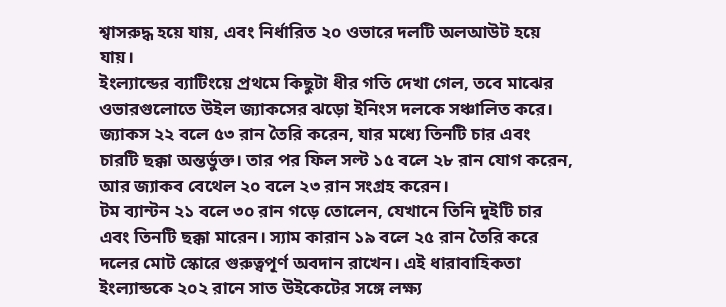শ্বাসরুদ্ধ হয়ে যায়, এবং নির্ধারিত ২০ ওভারে দলটি অলআউট হয়ে যায়।
ইংল্যান্ডের ব্যাটিংয়ে প্রথমে কিছুটা ধীর গতি দেখা গেল, তবে মাঝের ওভারগুলোতে উইল জ্যাকসের ঝড়ো ইনিংস দলকে সঞ্চালিত করে। জ্যাকস ২২ বলে ৫৩ রান তৈরি করেন, যার মধ্যে তিনটি চার এবং চারটি ছক্কা অন্তর্ভুক্ত। তার পর ফিল সল্ট ১৫ বলে ২৮ রান যোগ করেন, আর জ্যাকব বেথেল ২০ বলে ২৩ রান সংগ্রহ করেন।
টম ব্যান্টন ২১ বলে ৩০ রান গড়ে তোলেন, যেখানে তিনি দুইটি চার এবং তিনটি ছক্কা মারেন। স্যাম কারান ১৯ বলে ২৫ রান তৈরি করে দলের মোট স্কোরে গুরুত্বপূর্ণ অবদান রাখেন। এই ধারাবাহিকতা ইংল্যান্ডকে ২০২ রানে সাত উইকেটের সঙ্গে লক্ষ্য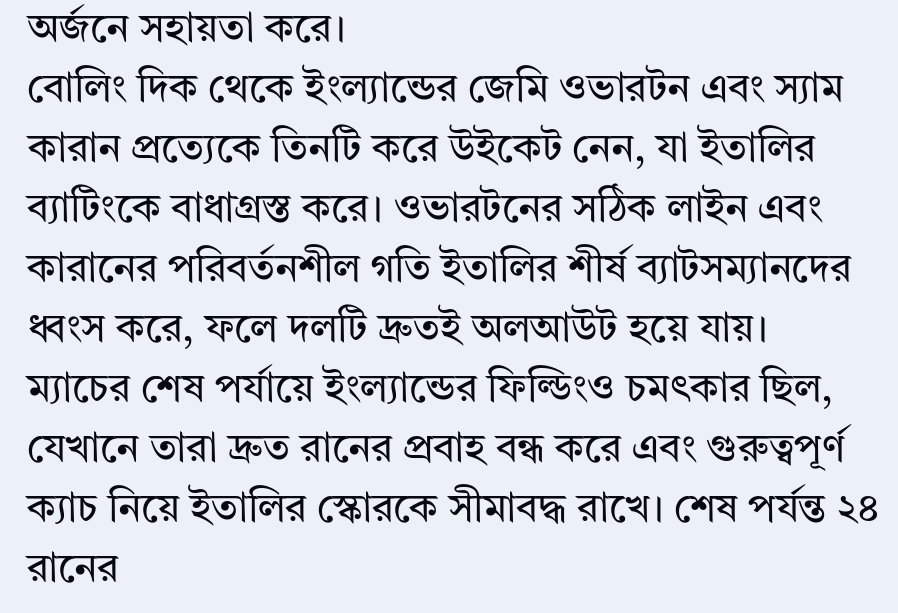অর্জনে সহায়তা করে।
বোলিং দিক থেকে ইংল্যান্ডের জেমি ওভারটন এবং স্যাম কারান প্রত্যেকে তিনটি করে উইকেট নেন, যা ইতালির ব্যাটিংকে বাধাগ্রস্ত করে। ওভারটনের সঠিক লাইন এবং কারানের পরিবর্তনশীল গতি ইতালির শীর্ষ ব্যাটসম্যানদের ধ্বংস করে, ফলে দলটি দ্রুতই অলআউট হয়ে যায়।
ম্যাচের শেষ পর্যায়ে ইংল্যান্ডের ফিল্ডিংও চমৎকার ছিল, যেখানে তারা দ্রুত রানের প্রবাহ বন্ধ করে এবং গুরুত্বপূর্ণ ক্যাচ নিয়ে ইতালির স্কোরকে সীমাবদ্ধ রাখে। শেষ পর্যন্ত ২৪ রানের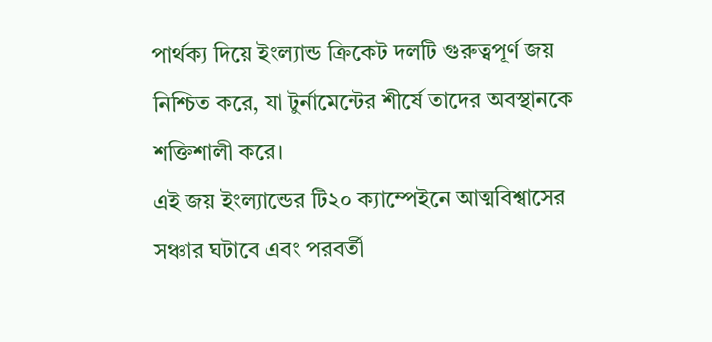পার্থক্য দিয়ে ইংল্যান্ড ক্রিকেট দলটি গুরুত্বপূর্ণ জয় নিশ্চিত করে, যা টুর্নামেন্টের শীর্ষে তাদের অবস্থানকে শক্তিশালী করে।
এই জয় ইংল্যান্ডের টি২০ ক্যাম্পেইনে আত্মবিশ্বাসের সঞ্চার ঘটাবে এবং পরবর্তী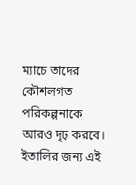ম্যাচে তাদের কৌশলগত পরিকল্পনাকে আরও দৃঢ় করবে। ইতালির জন্য এই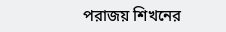পরাজয় শিখনের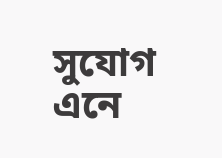সুযোগ এনে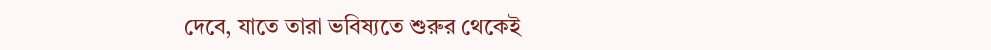দেবে, যাতে তারা ভবিষ্যতে শুরুর থেকেই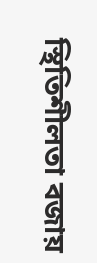স্থিতিশীলতা বজায়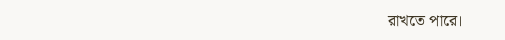রাখতে পারে।